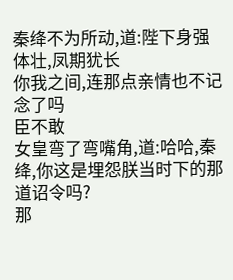秦绛不为所动,道:陛下身强体壮,凤期犹长
你我之间,连那点亲情也不记念了吗
臣不敢
女皇弯了弯嘴角,道:哈哈,秦绛,你这是埋怨朕当时下的那道诏令吗?
那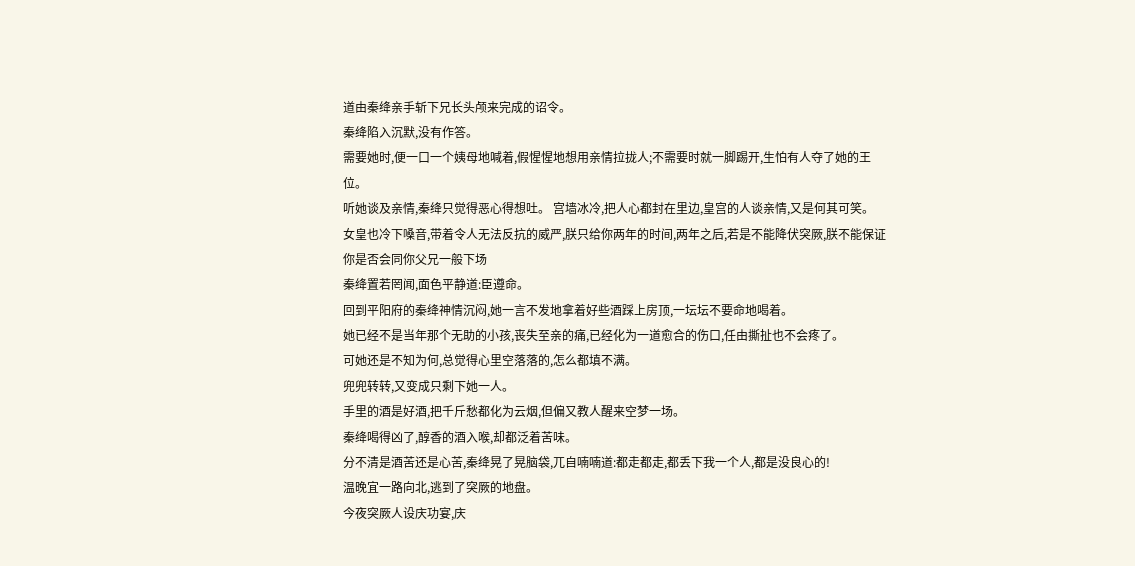道由秦绛亲手斩下兄长头颅来完成的诏令。
秦绛陷入沉默,没有作答。
需要她时,便一口一个姨母地喊着,假惺惺地想用亲情拉拢人;不需要时就一脚踢开,生怕有人夺了她的王位。
听她谈及亲情,秦绛只觉得恶心得想吐。 宫墙冰冷,把人心都封在里边,皇宫的人谈亲情,又是何其可笑。
女皇也冷下嗓音,带着令人无法反抗的威严,朕只给你两年的时间,两年之后,若是不能降伏突厥,朕不能保证你是否会同你父兄一般下场
秦绛置若罔闻,面色平静道:臣遵命。
回到平阳府的秦绛神情沉闷,她一言不发地拿着好些酒踩上房顶,一坛坛不要命地喝着。
她已经不是当年那个无助的小孩,丧失至亲的痛,已经化为一道愈合的伤口,任由撕扯也不会疼了。
可她还是不知为何,总觉得心里空落落的,怎么都填不满。
兜兜转转,又变成只剩下她一人。
手里的酒是好酒,把千斤愁都化为云烟,但偏又教人醒来空梦一场。
秦绛喝得凶了,醇香的酒入喉,却都泛着苦味。
分不清是酒苦还是心苦,秦绛晃了晃脑袋,兀自喃喃道:都走都走,都丢下我一个人,都是没良心的!
温晚宜一路向北,逃到了突厥的地盘。
今夜突厥人设庆功宴,庆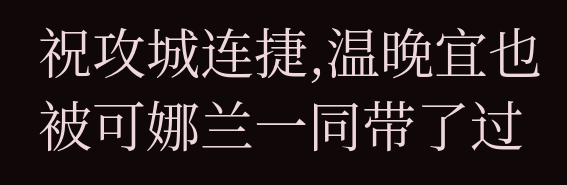祝攻城连捷,温晚宜也被可娜兰一同带了过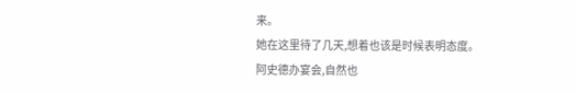来。
她在这里待了几天,想着也该是时候表明态度。
阿史德办宴会,自然也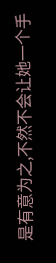是有意为之,不然不会让她一个手